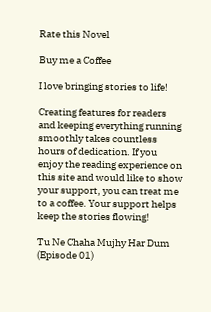Rate this Novel

Buy me a Coffee

I love bringing stories to life!

Creating features for readers and keeping everything running smoothly takes countless hours of dedication. If you enjoy the reading experience on this site and would like to show your support, you can treat me to a coffee. Your support helps keep the stories flowing!

Tu Ne Chaha Mujhy Har Dum (Episode 01)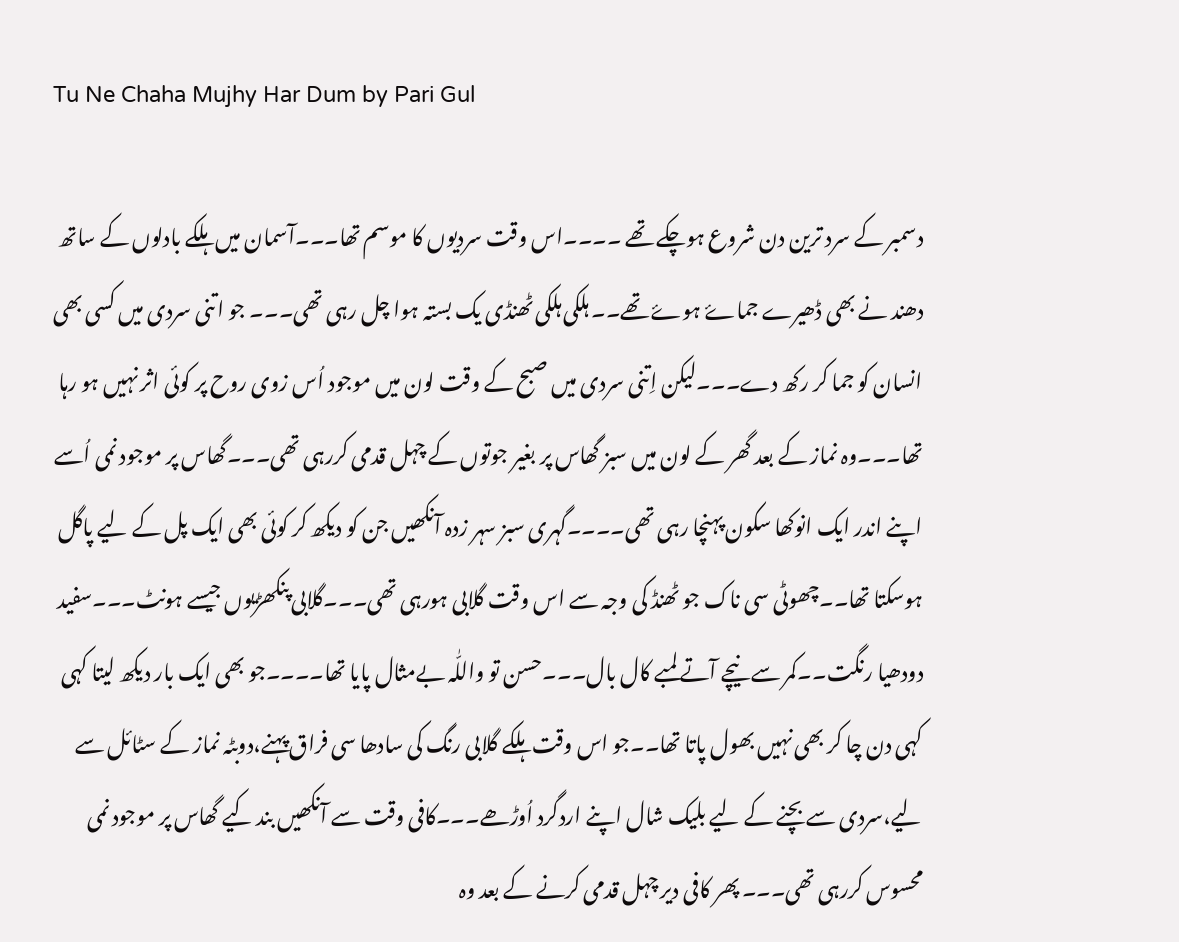Tu Ne Chaha Mujhy Har Dum by Pari Gul

دسمبر کے سرد ترین دن شروع ہوچکے تھے ۔۔۔۔اس وقت سردیوں کا موسم تھا۔۔۔آسمان میں ہلکے بادلوں کے ساتھ دھند نے بھی ڈھیرے جماۓ ہوۓ تھے۔۔ ہلکی ہلکی ٹھنڈی یک بستہ ہوا چل رہی تھی۔۔۔ جو اتنی سردی میں کسی بھی انسان کو جما کر رکھ دے۔۔۔لیکن اِتنی سردی میں صبح کے وقت لون میں موجود اُس زوی روح پر کوئی اثر نہیں ہو رہا تھا۔۔۔وہ نماز کے بعد گھر کے لون میں سبز گھاس پر بغیر جوتوں کے چہل قدمی کررہی تھی۔۔۔گھاس پر موجود نمی اُسے اپنے اندر ایک انوکھا سکون پہنچا رہی تھی۔۔۔۔گہری سبز سہر زدہ آنکھیں جن کو دیکھ کر کوئی بھی ایک پل کے لیے پاگل ہوسکتا تھا۔۔چھوٹی سی ناک جو ٹھنڈ کی وجہ سے اس وقت گلابی ہورہی تھی۔۔۔گلابی پنکھڑیوں جیسے ہونٹ۔۔۔سفید دودھیا رنگت۔۔کمر سے نیچے آتے لمبے کال بال۔۔۔حسن تو واللّٰہ بےمثال پایا تھا۔۔۔۔جو بھی ایک بار دیکھ لیتا کہی کہی دن چا کر بھی نہیں بھول پاتا تھا۔۔جو اس وقت ہلکے گلابی رنگ کی سادھا سی فراق پہنے،دوبٹہ نماز کے سٹائل سے لیے،سردی سے بچنے کے لیے بلیک شال اپنے اردگرد اُوڑھے۔۔۔کافی وقت سے آنکھیں بند کیے گھاس پر موجود نمی محسوس کررہی تھی۔۔۔ پھر کافی دیر چہل قدمی کرنے کے بعد وہ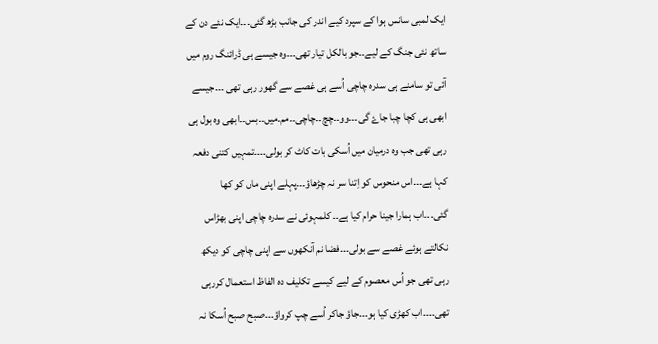ایک لمبی سانس ہوا کے سپرد کیے اندر کی جانب بڑھ گئی۔۔۔ایک نئے دن کے ساتھ نئی جنگ کے لیے۔۔جو بالکل تیار تھی۔۔۔وہ جیسے ہی ڈرائنگ روم میں آئی تو سامنے ہی سدرہ چاچی اُسے ہی غصے سے گھور رہی تھی ۔۔۔جیسے ابھی ہی کچا چبا جاۓ گی۔۔۔وو۔۔چچ۔۔چاچی۔۔مم۔میں۔۔بس۔۔ابھی وہ بول ہی رہی تھی جب وہ درمیان میں اُسکی بات کاٹ کر بولی۔۔۔۔تمہیں کتنی دفعہ کہا ہے۔۔۔اس منحوس کو اِتنا سر نہ چڑھاؤ۔۔۔پہلے اپنی ماں کو کھا گئی۔۔۔اب ہمارا جینا حرام کیا ہے۔۔ کلمہوئی نے سدرہ چاچی اپنی بھڑاس نکالتے ہوئے غصے سے بولی۔۔۔فضا نم آنکھوں سے اپنی چاچی کو دیکھ رہی تھی جو اُس معصوم کے لیے کیسے تکلیف دہ الفاظ استعمال کررہی تھی۔۔۔۔اب کھڑی کیا ہو۔۔۔جاؤ جاکر اُسے چپ کرواؤ۔۔۔صبح صبح اُسکا نہ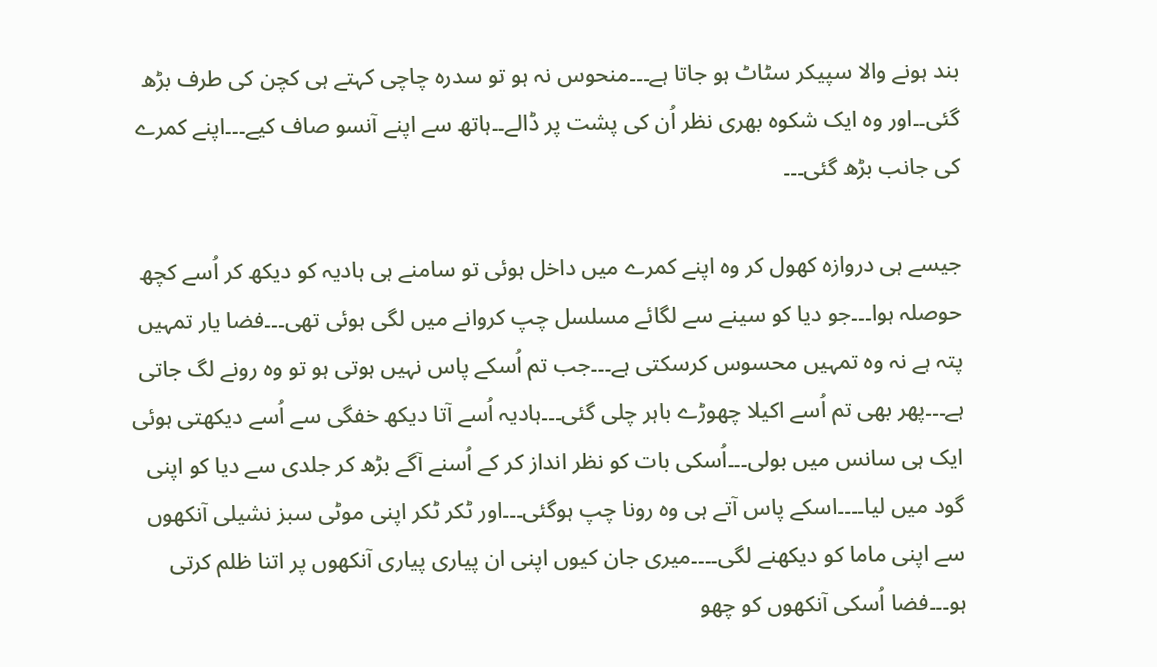بند ہونے والا سپیکر سٹاٹ ہو جاتا ہے۔۔۔منحوس نہ ہو تو سدرہ چاچی کہتے ہی کچن کی طرف بڑھ گئی۔۔اور وہ ایک شکوہ بھری نظر اُن کی پشت پر ڈالے۔۔ہاتھ سے اپنے آنسو صاف کیے۔۔۔اپنے کمرے کی جانب بڑھ گئی۔۔۔

جیسے ہی دروازہ کھول کر وہ اپنے کمرے میں داخل ہوئی تو سامنے ہی ہادیہ کو دیکھ کر اُسے کچھ حوصلہ ہوا۔۔۔جو دیا کو سینے سے لگائے مسلسل چپ کروانے میں لگی ہوئی تھی۔۔۔فضا یار تمہیں پتہ ہے نہ وہ تمہیں محسوس کرسکتی ہے۔۔۔جب تم اُسکے پاس نہیں ہوتی ہو تو وہ رونے لگ جاتی ہے۔۔۔پھر بھی تم اُسے اکیلا چھوڑے باہر چلی گئی۔۔۔ہادیہ اُسے آتا دیکھ خفگی سے اُسے دیکھتی ہوئی ایک ہی سانس میں بولی۔۔۔اُسکی بات کو نظر انداز کر کے اُسنے آگے بڑھ کر جلدی سے دیا کو اپنی گود میں لیا۔۔۔۔اسکے پاس آتے ہی وہ رونا چپ ہوگئی۔۔۔اور ٹکر ٹکر اپنی موٹی سبز نشیلی آنکھوں سے اپنی ماما کو دیکھنے لگی۔۔۔۔میری جان کیوں اپنی ان پیاری پیاری آنکھوں پر اتنا ظلم کرتی ہو۔۔۔فضا اُسکی آنکھوں کو چھو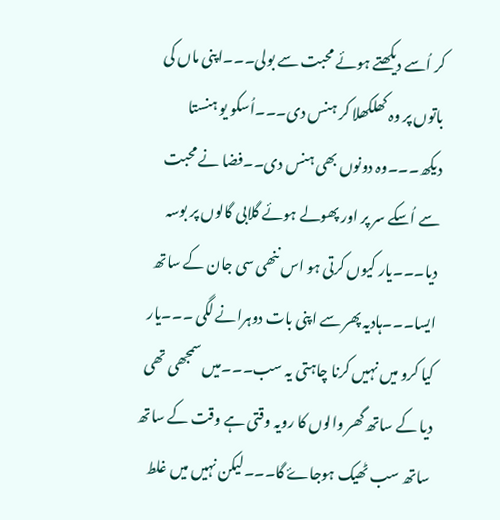کر اُسے دیکھتے ہوئے محبت سے بولی۔۔۔اپنی ماں کی باتوں پر وہ کھلکھلا کر ہنس دی۔۔۔اُسکو یو ہنستا دیکھ۔۔۔وہ دونوں بھی ہنس دی۔۔فضا نے محبت سے اُسکے سر پر اور پھولے ہوئے گلابی گالوں پر بوسہ دیا۔۔۔یار کیوں کرتی ہو اس ننھی سی جان کے ساتھ ایسا۔۔۔ہادیہ پھر سے اپنی بات دوہرانے لگی ۔۔۔یار کیا کرو میں نہیں کرنا چاہتی یہ سب۔۔۔میں سمجھی تھی دیا کے ساتھ گھر والوں کا رویہ وقتی ہے وقت کے ساتھ ساتھ سب ٹھیک ہوجاۓ گا۔۔۔لیکن نہیں میں غلط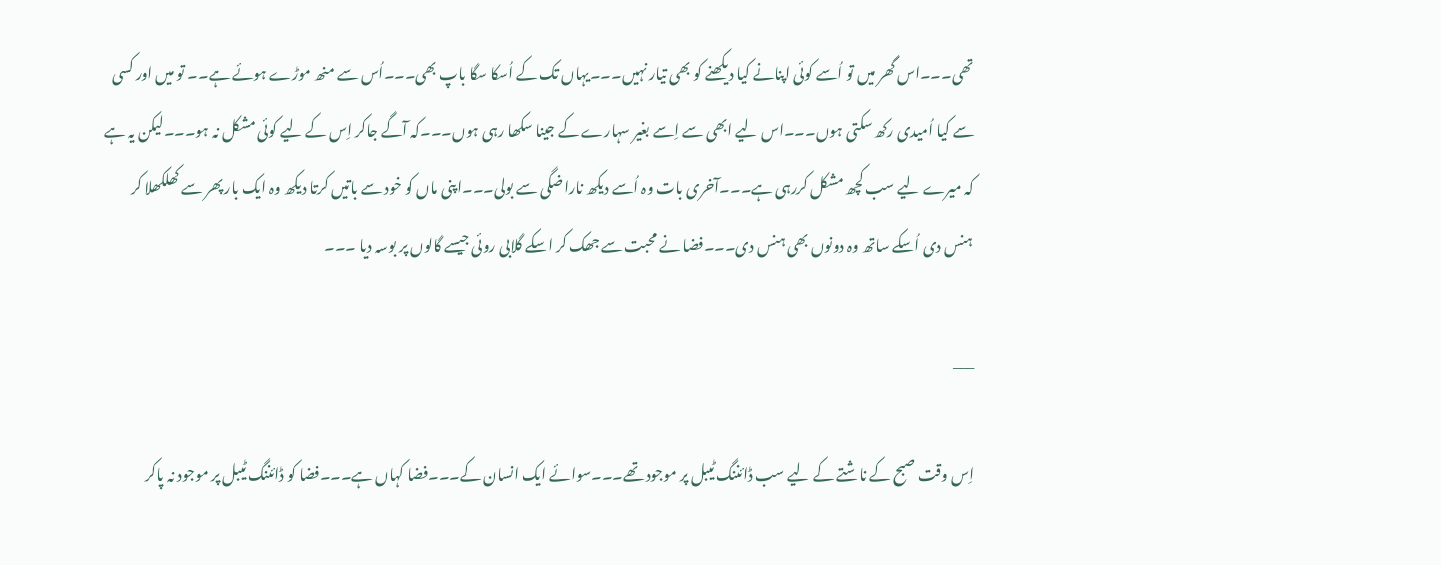تھی۔۔۔اس گھر میں تو اُسے کوئی اپنانے کیا دیکھنے کو بھی تیار نہیں۔۔۔یہاں تک کے اُسکا سگا باپ بھی۔۔۔اُس سے منھ موڑے ہوئے ہے۔۔ تو میں اور کسی سے کیا اُمیدی رکھ سکتی ہوں۔۔۔اس لیے ابھی سے اِسے بغیر سہارے کے جینا سکھا رہی ہوں۔۔۔کہ آگے جاکر اِس کے لیے کوئی مشکل نہ ہو۔۔۔لیکن یہ ہے کہ میرے لیے سب کچھ مشکل کررہی ہے۔۔۔آخری بات وہ اُسے دیکھ ناراضگی سے بولی۔۔۔اپنی ماں کو خود سے باتیں کرتا دیکھ وہ ایک بار پھر سے کھلکھلا کر ہنس دی اُسکے ساتھ وہ دونوں بھی ہنس دی۔۔۔فضا نے محبت سے جھک کر اسکے گلابی روئی جیسے گالوں پر بوسہ دیا ۔۔۔

___

اِس وقت صبح کے ناشتے کے لیے سب ڈائننگ ٹیبل پر موجود تھے۔۔۔سوائے ایک انسان کے۔۔۔فضا کہاں ہے۔۔۔فضا کو ڈائننگ ٹیبل پر موجود نہ پاکر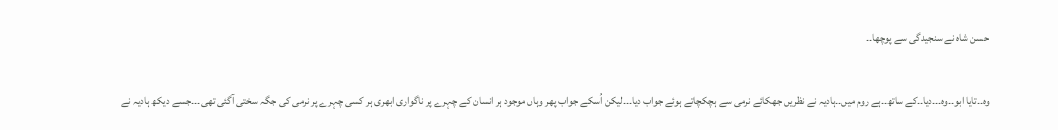حسن شاہ نے سنجیدگی سے پوچھا۔۔

وہ۔۔تایا ابو۔۔وہ۔۔۔دیا۔۔کے ساتھ۔۔ہے روم میں۔۔ہادیہ نے نظریں جھکائے نرمی سے ہچکچاتے ہوئے جواب دیا۔۔۔لیکن اُسکے جواب پھر وہاں موجود ہر انسان کے چہرے پر ناگواری ابھری ہر کسی چہرے پر نرمی کی جگہ سختی آگئی تھی۔۔۔جسے دیکھ ہادیہ نے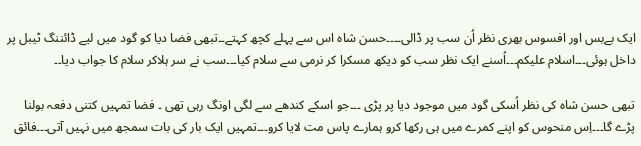ایک بےبس اور افسوس بھری نظر اُن سب پر ڈالی۔۔۔۔حسن شاہ اس سے پہلے کچھ کہتے۔۔تبھی فضا دیا کو گود میں لیے ڈائننگ ٹیبل پر داخل ہوئی۔۔۔اسلام علیکم۔۔۔اُسنے ایک نظر سب کو دیکھ مسکرا کر نرمی سے سلام کیا۔۔۔سب نے سر ہلاکر سلام کا جواب دیا۔۔

تبھی حسن شاہ کی نظر اُسکی گود میں موجود دیا پر پڑی ۔۔۔جو اسکے کندھے سے لگی اونگ رہی تھی ۔ فضا تمہیں کتنی دفعہ بولنا پڑے گا۔۔۔اِس منحوس کو اپنے کمرے میں ہی رکھا کرو ہمارے پاس مت لایا کرو۔۔۔تمہیں ایک بار کی بات سمجھ میں نہیں آتی۔۔۔فائق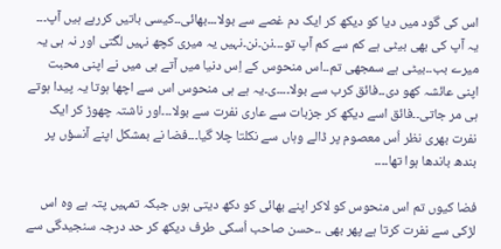اس کی گود میں دیا کو دیکھ کر ایک دم غصے سے بولا۔۔۔بھائی۔۔کیسی باتیں کررہے ہیں آپ۔۔۔ یہ آپ کی بھی بیٹی ہے کم سے کم آپ تو۔۔۔نن۔نن۔نہیں یہ میری کچھ نہیں لگتی اور نہ ہی یہ میرے بب۔۔بیٹی ہے سمجھی تم۔۔اس منحوس کے اِس دنیا میں آتے ہی میں نے اپنی محبت اپنی عائشہ کھو دی۔۔فائق کرب سے بولا۔۔۔۔ی۔یہ ہے ہی منحوس اس سے اچھا ہوتا یہ پیدا ہوتے ہی مر جاتی۔۔فائق اسے دیکھ کر جزبات سے عاری نفرت سے بولا۔۔۔اور ناشتہ چھوڑ کر ایک نفرت بھری نظر اُس معصوم پر ڈالے وہاں سے نکلتا چلا گیا۔۔۔فضا نے بمشکل اپنے آنسؤں پر بندھ باندھا ہوا تھا۔۔۔۔

فضا کیوں تم اس منحوس کو لاکر اپنے بھائی کو دکھ دیتی ہوں جبکہ تمہیں پتہ ہے وہ اس لڑکی سے نفرت کرتا ہے پھر بھی ۔۔حسن صاحب اُسکی طرف دیکھ کر حد درجہ سنجیدگی سے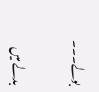بولے۔۔۔

بدلے میں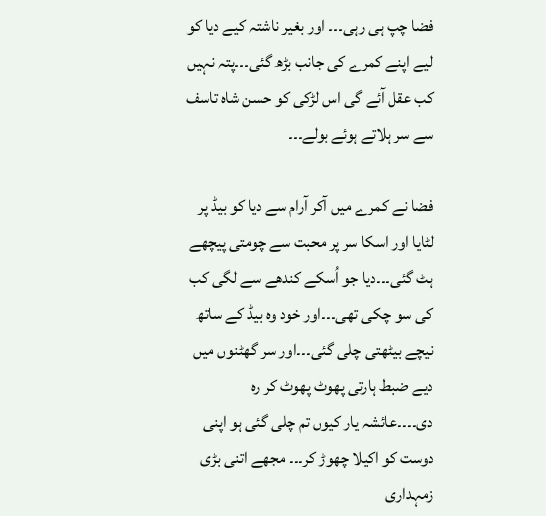فضا چپ ہی رہی۔۔۔ اور بغیر ناشتہ کیے دیا کو لیے اپنے کمرے کی جانب بڑھ گئی۔۔۔پتہ نہیں کب عقل آئے گی اس لڑکی کو حسن شاہ تاسف سے سر ہلاتے ہوئے بولے۔۔۔

فضا نے کمرے میں آکر آرام سے دیا کو بیڈ پر لٹایا اور اسکا سر پر محبت سے چومتی پیچھے ہٹ گئی۔۔۔دیا جو اُسکے کندھے سے لگی کب کی سو چکی تھی۔۔۔اور خود وہ بیڈ کے ساتھ نیچے بیٹھتی چلی گئی۔۔۔اور سر گھٹنوں میں دیے ضبط ہارتی پھوٹ پھوٹ کر رہ دی۔۔۔۔عائشہ یار کیوں تم چلی گئی ہو اپنی دوست کو اکیلا چھوڑ کر۔۔۔ مجھے اتنی بڑی زمہداری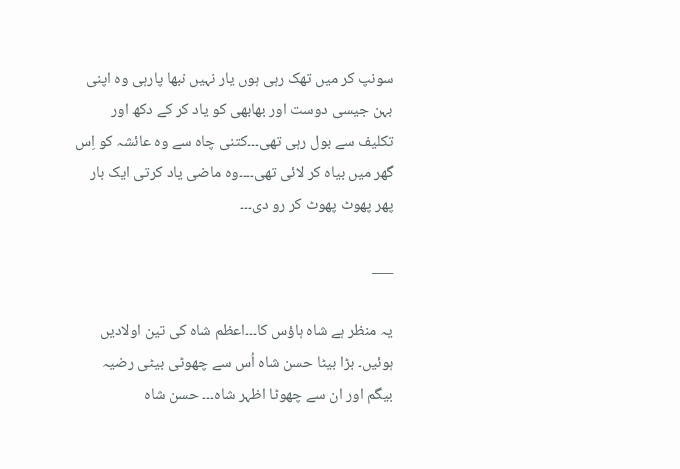سونپ کر میں تھک رہی ہوں یار نہیں نبھا پارہی وہ اپنی بہن جیسی دوست اور بھابھی کو یاد کر کے دکھ اور تکلیف سے بول رہی تھی۔۔۔کتنی چاہ سے وہ عائشہ کو اِس گھر میں بیاہ کر لائی تھی۔۔۔۔وہ ماضی یاد کرتی ایک بار پھر پھوٹ پھوٹ کر رو دی۔۔۔

___

یہ منظر ہے شاہ ہاؤس کا۔۔۔اعظم شاہ کی تین اولادیں ہوئیں۔ بڑا بیٹا حسن شاہ اُس سے چھوٹی بیٹی رضیہ بیگم اور ان سے چھوٹا اظہر شاہ۔۔۔ حسن شاہ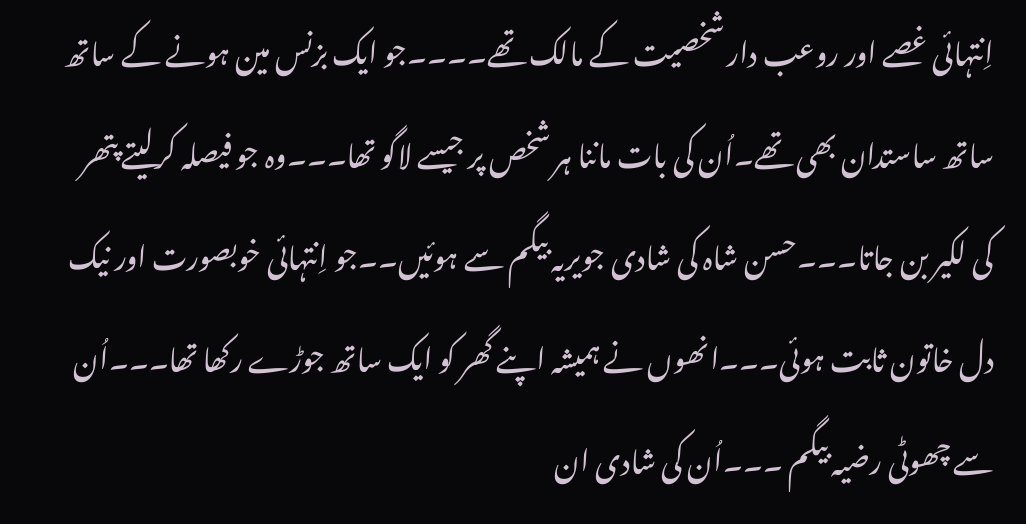اِنتہائی غصے اور روعب دار شخصیت کے مالک تھے۔۔۔۔جو ایک بزنس مین ہونے کے ساتھ ساتھ ساستدان بھی تھے۔اُن کی بات ماننا ہر شخص پر جیسے لاگو تھا۔۔۔وہ جو فیصلہ کرلیتے پتھر کی لکیر بن جاتا۔۔۔حسن شاہ کی شادی جویریہ بیگم سے ہوئیں۔۔جو اِنتہائی خوبصورت اور نیک دل خاتون ثابت ہوئی۔۔۔انھوں نے ہمیشہ اپنے گھر کو ایک ساتھ جوڑے رکھا تھا۔۔۔اُن سے چھوٹی رضیہ بیگم ۔۔۔اُن کی شادی ان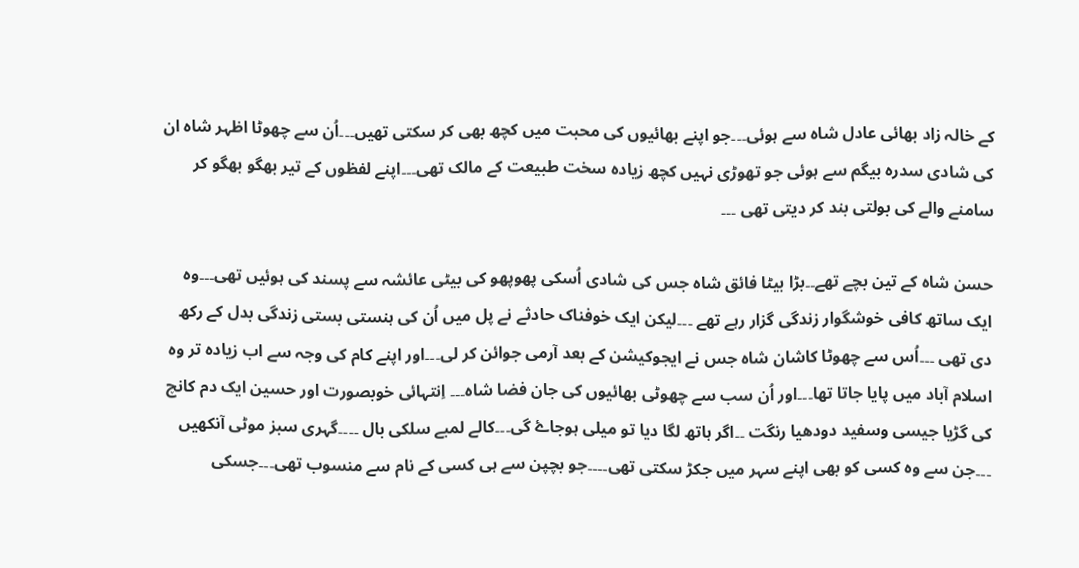کے خالہ زاد بھائی عادل شاہ سے ہوئی۔۔۔جو اپنے بھائیوں کی محبت میں کچھ بھی کر سکتی تھیں۔۔۔اُن سے چھوٹا اظہر شاہ ان کی شادی سدرہ بیگم سے ہوئی جو تھوڑی نہیں کچھ زیادہ سخت طبیعت کے مالک تھی۔۔۔اپنے لفظوں کے تیر بھگو بھگو کر سامنے والے کی بولتی بند کر دیتی تھی ۔۔۔

حسن شاہ کے تین بچے تھے۔۔بڑا بیٹا فائق شاہ جس کی شادی اُسکی پھوپھو کی بیٹی عائشہ سے پسند کی ہوئیں تھی۔۔۔وہ ایک ساتھ کافی خوشگوار زندگی گزار رہے تھے ۔۔۔لیکن ایک خوفناک حادثے نے پل میں اُن کی ہنستی بستی زندگی بدل کے رکھ دی تھی ۔۔۔اُس سے چھوٹا کاشان شاہ جس نے ایجوکیشن کے بعد آرمی جوائن کر لی۔۔۔اور اپنے کام کی وجہ سے اب زیادہ تر وہ اسلام آباد میں پایا جاتا تھا۔۔۔اور اُن سب سے چھوٹی بھائیوں کی جان فضا شاہ۔۔۔ اِنتہائی خوبصورت اور حسین ایک دم کانچ کی گڑیا جیسی وسفید دودھیا رنگت ۔۔اگر ہاتھ لگا دیا تو میلی ہوجاۓ گی۔۔۔کالے لمبے سلکی بال ۔۔۔۔گہری سبز موٹی آنکھیں ۔۔۔جن سے وہ کسی کو بھی اپنے سہر میں جکڑ سکتی تھی۔۔۔۔جو بچپن سے ہی کسی کے نام سے منسوب تھی۔۔۔جسکی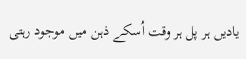یادیں ہر پل ہر وقت اُسکے ذہن میں موجود رہتی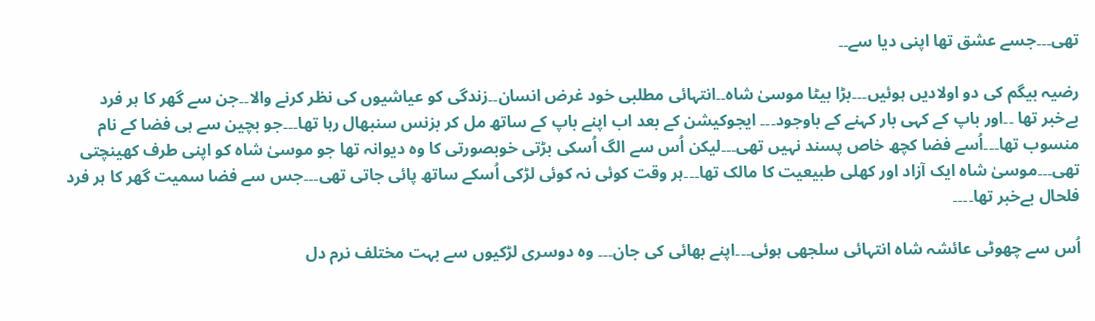تھی۔۔۔جسے عشق تھا اپنی دیا سے۔۔

رضیہ بیگم کی دو اولادیں ہوئیں۔۔۔بڑا بیٹا موسیٰ شاہ۔۔انتہائی مطلبی خود غرض انسان۔۔زندگی کو عیاشیوں کی نظر کرنے والا۔۔جن سے گھر کا ہر فرد بےخبر تھا ۔۔اور باپ کے کہی بار کہنے کے باوجود۔۔۔ ایجوکیشن کے بعد اب اپنے باپ کے ساتھ مل کر بزنس سنبھال رہا تھا۔۔۔جو بچین سے ہی فضا کے نام منسوب تھا۔۔۔اُسے فضا کچھ خاص پسند نہیں تھی۔۔۔لیکن اُس سے الگ اُسکی بڑتی خوبصورتی کا وہ دیوانہ تھا جو موسیٰ شاہ کو اپنی طرف کھینچتی تھی۔۔۔موسیٰ شاہ ایک آزاد اور کھلی طبیعیت کا مالک تھا۔۔۔ہر وقت کوئی نہ کوئی لڑکی اُسکے ساتھ پائی جاتی تھی۔۔۔جس سے فضا سمیت گھر کا ہر فرد فلحال بےخبر تھا۔۔۔۔

اُس سے چھوٹی عائشہ شاہ انتہائی سلجھی ہوئی۔۔۔اپنے بھائی کی جان۔۔۔ وہ دوسری لڑکیوں سے بہت مختلف نرم دل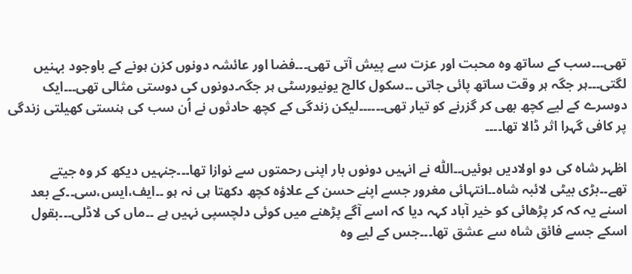تھی۔۔۔سب کے ساتھ وہ محبت اور عزت سے پیش آتی تھی۔۔۔فضا اور عائشہ دونوں کزن ہونے کے باوجود بہنیں لگتی۔۔۔ہر جگہ ہر وقت ساتھ پائی جاتی ۔۔سکول کالج یونیورسٹی ہر جگہ۔دونوں کی دوستی مثالی تھی۔۔۔ایک دوسرے کے لیے کچھ بھی کر گزرنے کو تیار تھی۔۔۔۔۔۔لیکن زندگی کے کچھ حادثوں نے اُن سب کی ہنستی کھیلتی زندگی پر کافی گہرا اثر ڈالا تھا۔۔۔۔

اظہر شاہ کی دو اولادیں ہوئیں۔۔اللّٰہ نے انہیں دونوں بار اپنی رحمتوں سے نوازا تھا۔۔۔جنہیں دیکھ کر وہ جیتے تھے۔۔بڑی بیٹی لائبہ شاہ۔۔انتہائی مغرور جسے اپنے حسن کے علاؤہ کچھ دکھتا ہی نہ ہو ۔۔ایف،ایس،سی۔۔کے بعد اسنے یہ کہ کر پڑھائی کو خیر آباد کہہ دیا کہ اسے آگے پڑھنے میں کوئی دلچسپی نہیں ہے ۔۔ماں کی لاڈلی۔۔۔بقول اسکے جسے فائق شاہ سے عشق تھا۔۔۔جس کے لیے وہ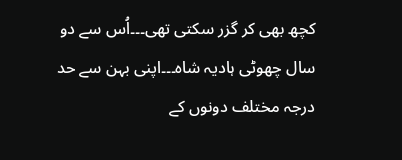کچھ بھی کر گزر سکتی تھی۔۔۔اُس سے دو سال چھوٹی ہادیہ شاہ۔۔۔اپنی بہن سے حد درجہ مختلف دونوں کے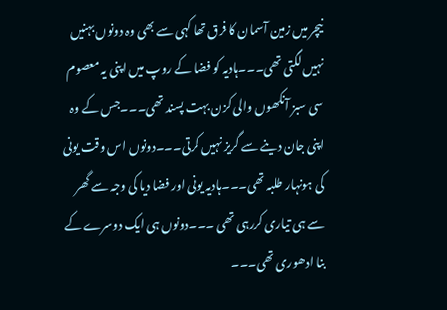نیچر میں زمین آسمان کا فرق تھا کہی سے بھی وہ دونوں بہنیں نہیں لگتی تھی۔۔۔ہادیہ کو فضا کے روپ میں اپنی یہ معصوم سی سبز آنکھوں والی کزن بہت پسند تھی۔۔۔جس کے وہ اپنی جان دینے سے گریز نہیں کرتی۔۔۔دونوں اس وقت یونی کی ہونہار طلبہ تھی۔۔۔ہادیہ یونی اور فضا دیا کی وجہ سے گھر سے ہی تیاری کررہی تھی ۔۔۔دونوں ہی ایک دوسرے کے بنا ادھوری تھی۔۔۔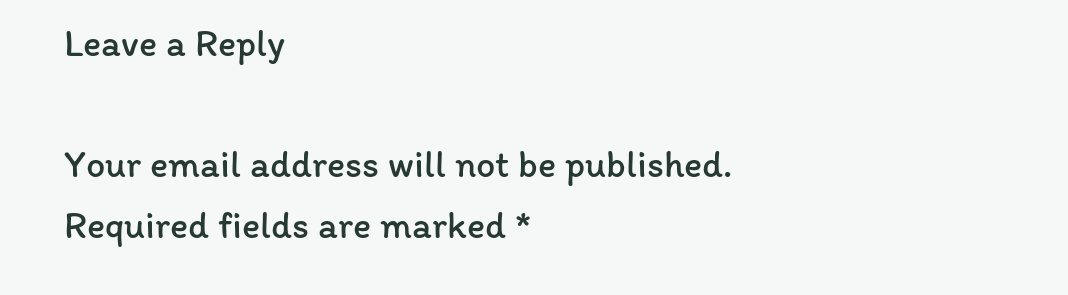Leave a Reply

Your email address will not be published. Required fields are marked *